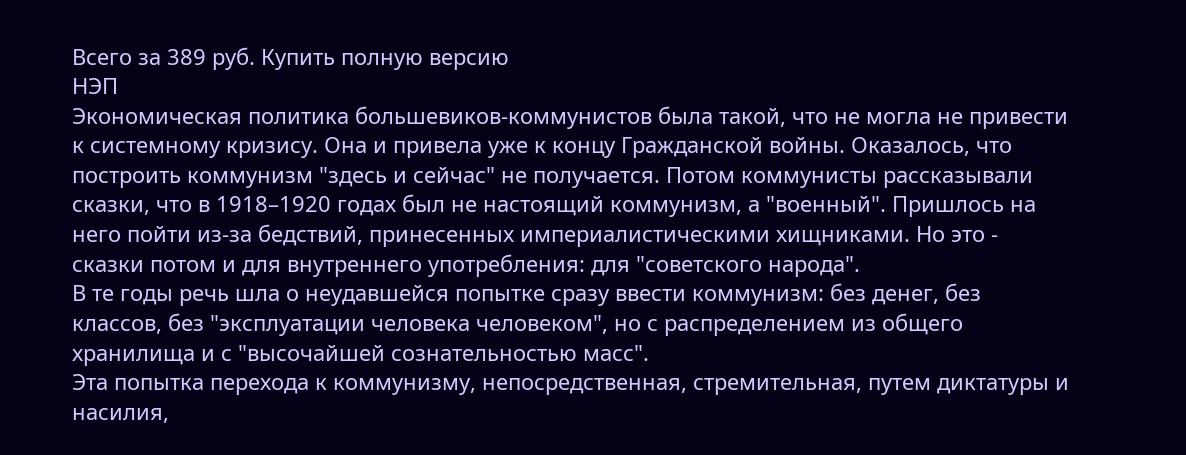Всего за 389 руб. Купить полную версию
НЭП
Экономическая политика большевиков-коммунистов была такой, что не могла не привести к системному кризису. Она и привела уже к концу Гражданской войны. Оказалось, что построить коммунизм "здесь и сейчас" не получается. Потом коммунисты рассказывали сказки, что в 1918–1920 годах был не настоящий коммунизм, а "военный". Пришлось на него пойти из-за бедствий, принесенных империалистическими хищниками. Но это - сказки потом и для внутреннего употребления: для "советского народа".
В те годы речь шла о неудавшейся попытке сразу ввести коммунизм: без денег, без классов, без "эксплуатации человека человеком", но с распределением из общего хранилища и с "высочайшей сознательностью масс".
Эта попытка перехода к коммунизму, непосредственная, стремительная, путем диктатуры и насилия,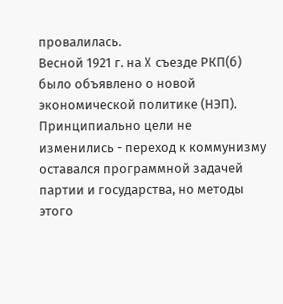провалилась.
Весной 1921 г. на X съезде РКП(б) было объявлено о новой экономической политике (НЭП). Принципиально цели не изменились - переход к коммунизму оставался программной задачей партии и государства, но методы этого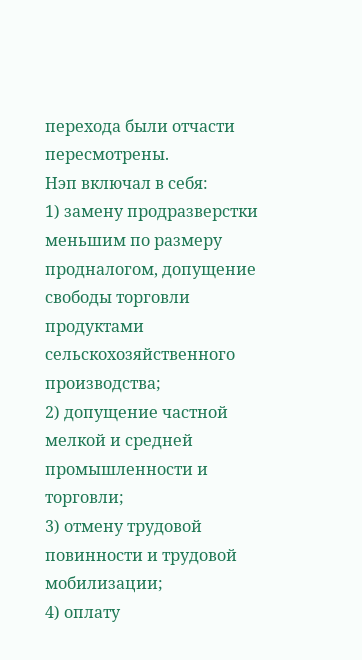перехода были отчасти пересмотрены.
Нэп включал в себя:
1) замену продразверстки меньшим по размеру продналогом, допущение свободы торговли продуктами сельскохозяйственного производства;
2) допущение частной мелкой и средней промышленности и торговли;
3) отмену трудовой повинности и трудовой мобилизации;
4) оплату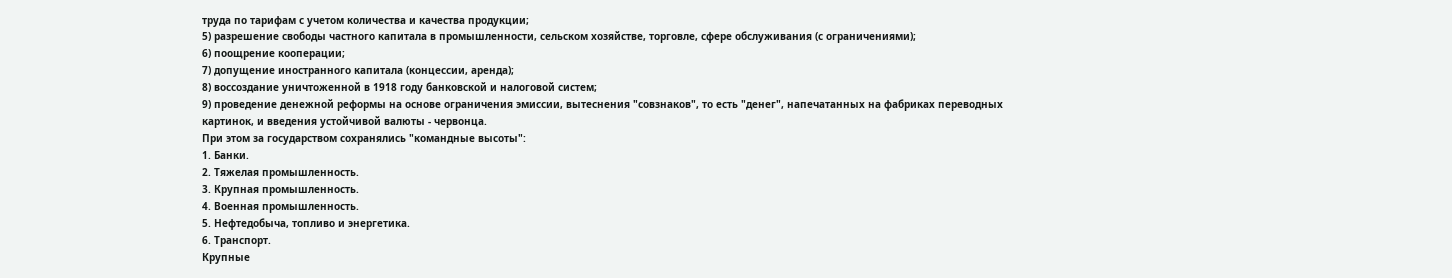труда по тарифам с учетом количества и качества продукции;
5) разрешение свободы частного капитала в промышленности, сельском хозяйстве, торговле, сфере обслуживания (с ограничениями);
6) поощрение кооперации;
7) допущение иностранного капитала (концессии, аренда);
8) воссоздание уничтоженной в 1918 году банковской и налоговой систем;
9) проведение денежной реформы на основе ограничения эмиссии, вытеснения "совзнаков", то есть "денег", напечатанных на фабриках переводных картинок, и введения устойчивой валюты - червонца.
При этом за государством сохранялись "командные высоты":
1. Банки.
2. Тяжелая промышленность.
3. Крупная промышленность.
4. Военная промышленность.
5. Нефтедобыча, топливо и энергетика.
6. Транспорт.
Крупные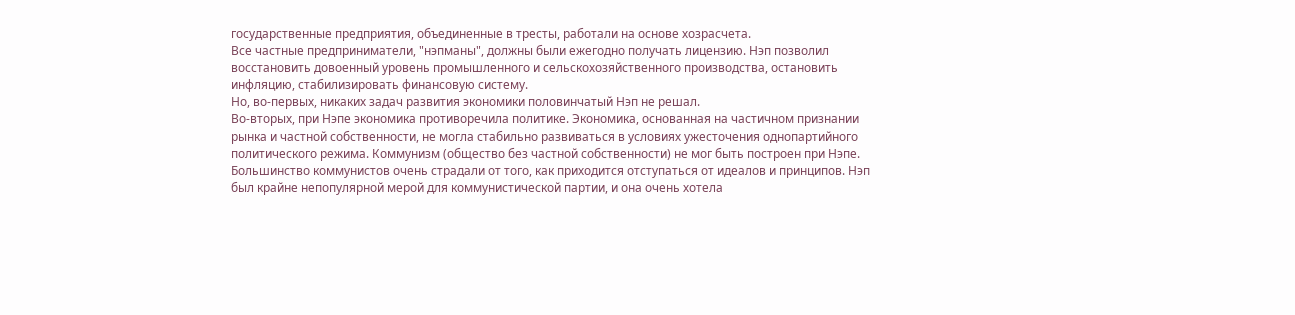государственные предприятия, объединенные в тресты, работали на основе хозрасчета.
Все частные предприниматели, "нэпманы", должны были ежегодно получать лицензию. Нэп позволил восстановить довоенный уровень промышленного и сельскохозяйственного производства, остановить инфляцию, стабилизировать финансовую систему.
Но, во-первых, никаких задач развития экономики половинчатый Нэп не решал.
Во-вторых, при Нэпе экономика противоречила политике. Экономика, основанная на частичном признании рынка и частной собственности, не могла стабильно развиваться в условиях ужесточения однопартийного политического режима. Коммунизм (общество без частной собственности) не мог быть построен при Нэпе.
Большинство коммунистов очень страдали от того, как приходится отступаться от идеалов и принципов. Нэп был крайне непопулярной мерой для коммунистической партии, и она очень хотела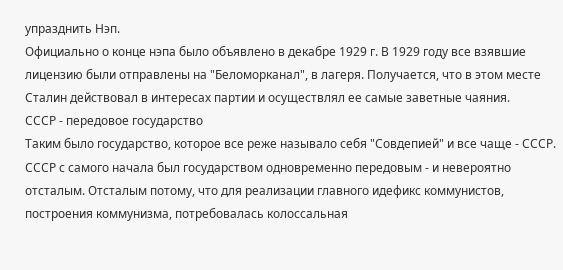упразднить Нэп.
Официально о конце нэпа было объявлено в декабре 1929 г. В 1929 году все взявшие лицензию были отправлены на "Беломорканал", в лагеря. Получается, что в этом месте Сталин действовал в интересах партии и осуществлял ее самые заветные чаяния.
СССР - передовое государство
Таким было государство, которое все реже называло себя "Совдепией" и все чаще - СССР.
СССР с самого начала был государством одновременно передовым - и невероятно отсталым. Отсталым потому, что для реализации главного идефикс коммунистов, построения коммунизма, потребовалась колоссальная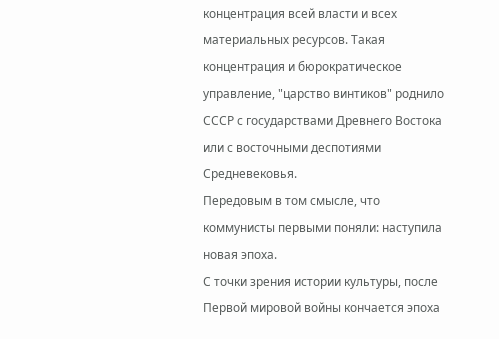концентрация всей власти и всех материальных ресурсов. Такая концентрация и бюрократическое управление, "царство винтиков" роднило СССР с государствами Древнего Востока или с восточными деспотиями Средневековья.
Передовым в том смысле, что коммунисты первыми поняли: наступила новая эпоха.
С точки зрения истории культуры, после Первой мировой войны кончается эпоха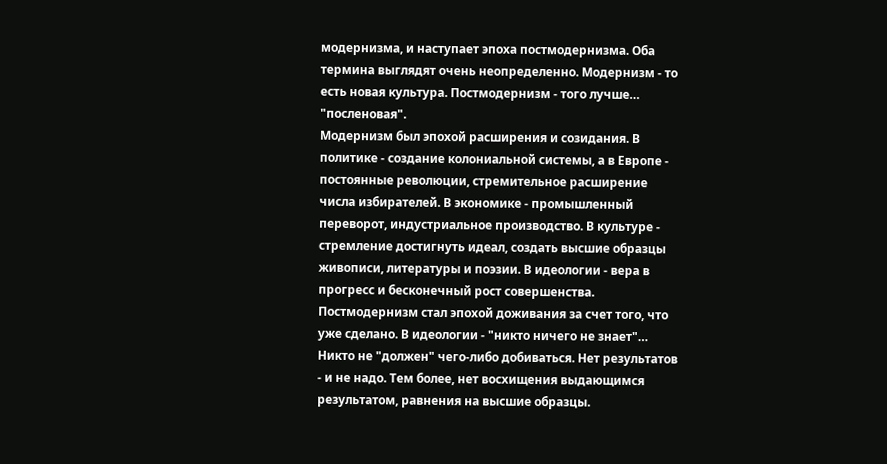модернизма, и наступает эпоха постмодернизма. Оба термина выглядят очень неопределенно. Модернизм - то есть новая культура. Постмодернизм - того лучше… "посленовая".
Модернизм был эпохой расширения и созидания. В политике - создание колониальной системы, а в Европе - постоянные революции, стремительное расширение числа избирателей. В экономике - промышленный переворот, индустриальное производство. В культуре - стремление достигнуть идеал, создать высшие образцы живописи, литературы и поэзии. В идеологии - вера в прогресс и бесконечный рост совершенства.
Постмодернизм стал эпохой доживания за счет того, что уже сделано. В идеологии - "никто ничего не знает"… Никто не "должен" чего-либо добиваться. Нет результатов - и не надо. Тем более, нет восхищения выдающимся результатом, равнения на высшие образцы.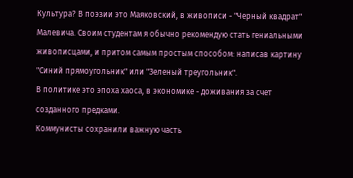Культура? В поэзии это Маяковский, в живописи - "Черный квадрат" Малевича. Своим студентам я обычно рекомендую стать гениальными живописцами, и притом самым простым способом: написав картину "Синий прямоугольник" или "Зеленый треугольник".
В политике это эпоха хаоса, в экономике - доживания за счет созданного предками.
Коммунисты сохранили важную часть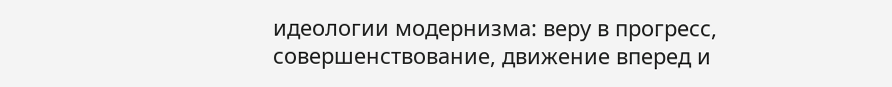идеологии модернизма: веру в прогресс, совершенствование, движение вперед и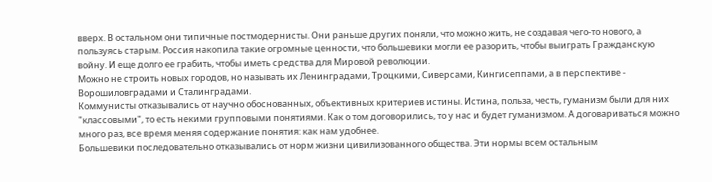вверх. В остальном они типичные постмодернисты. Они раньше других поняли, что можно жить, не создавая чего-то нового, а пользуясь старым. Россия накопила такие огромные ценности, что большевики могли ее разорить, чтобы выиграть Гражданскую войну. И еще долго ее грабить, чтобы иметь средства для Мировой революции.
Можно не строить новых городов, но называть их Ленинградами, Троцкими, Сиверсами, Кингисеппами, а в перспективе - Ворошиловградами и Сталинградами.
Коммунисты отказывались от научно обоснованных, объективных критериев истины. Истина, польза, честь, гуманизм были для них "классовыми", то есть некими групповыми понятиями. Как о том договорились, то у нас и будет гуманизмом. А договариваться можно много раз, все время меняя содержание понятия: как нам удобнее.
Большевики последовательно отказывались от норм жизни цивилизованного общества. Эти нормы всем остальным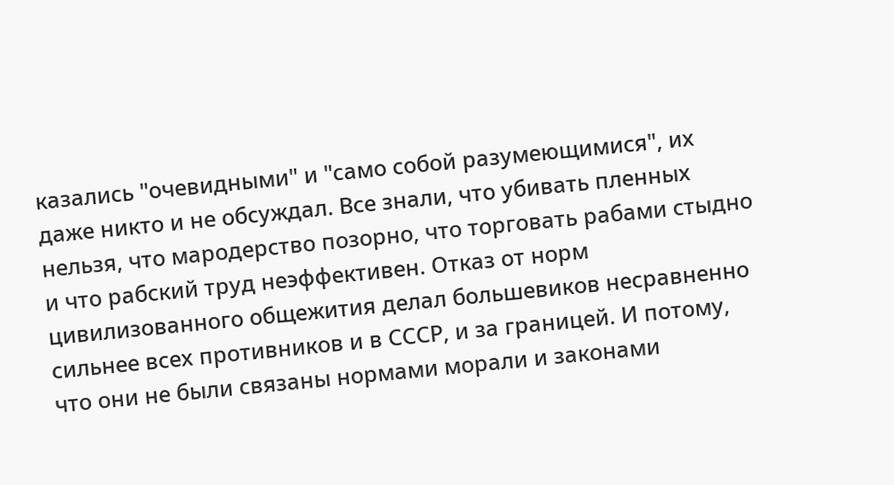казались "очевидными" и "само собой разумеющимися", их даже никто и не обсуждал. Все знали, что убивать пленных нельзя, что мародерство позорно, что торговать рабами стыдно и что рабский труд неэффективен. Отказ от норм цивилизованного общежития делал большевиков несравненно сильнее всех противников и в СССР, и за границей. И потому, что они не были связаны нормами морали и законами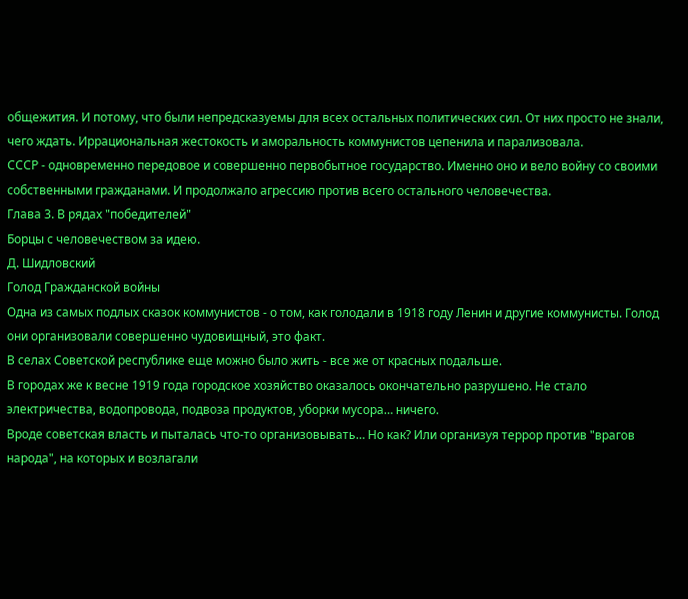общежития. И потому, что были непредсказуемы для всех остальных политических сил. От них просто не знали, чего ждать. Иррациональная жестокость и аморальность коммунистов цепенила и парализовала.
СССР - одновременно передовое и совершенно первобытное государство. Именно оно и вело войну со своими собственными гражданами. И продолжало агрессию против всего остального человечества.
Глава 3. В рядах "победителей"
Борцы с человечеством за идею.
Д. Шидловский
Голод Гражданской войны
Одна из самых подлых сказок коммунистов - о том, как голодали в 1918 году Ленин и другие коммунисты. Голод они организовали совершенно чудовищный, это факт.
В селах Советской республике еще можно было жить - все же от красных подальше.
В городах же к весне 1919 года городское хозяйство оказалось окончательно разрушено. Не стало электричества, водопровода, подвоза продуктов, уборки мусора… ничего.
Вроде советская власть и пыталась что-то организовывать… Но как? Или организуя террор против "врагов народа", на которых и возлагали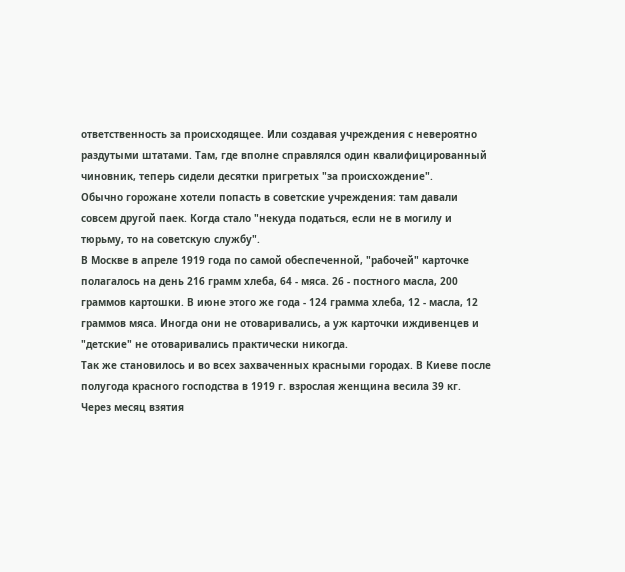ответственность за происходящее. Или создавая учреждения с невероятно раздутыми штатами. Там, где вполне справлялся один квалифицированный чиновник, теперь сидели десятки пригретых "за происхождение".
Обычно горожане хотели попасть в советские учреждения: там давали совсем другой паек. Когда стало "некуда податься, если не в могилу и тюрьму, то на советскую службу".
В Москве в апреле 1919 года по самой обеспеченной, "рабочей" карточке полагалось на день 216 грамм хлеба, 64 - мяса. 26 - постного масла, 200 граммов картошки. В июне этого же года - 124 грамма хлеба, 12 - масла, 12 граммов мяса. Иногда они не отоваривались, а уж карточки иждивенцев и "детские" не отоваривались практически никогда.
Так же становилось и во всех захваченных красными городах. В Киеве после полугода красного господства в 1919 г. взрослая женщина весила 39 кг.
Через месяц взятия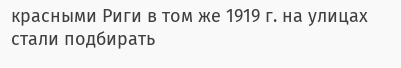красными Риги в том же 1919 г. на улицах стали подбирать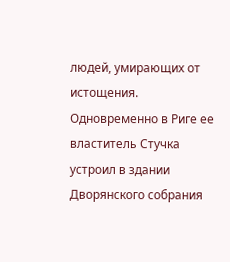людей, умирающих от истощения.
Одновременно в Риге ее властитель Стучка устроил в здании Дворянского собрания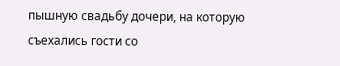пышную свадьбу дочери, на которую съехались гости со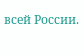всей России.